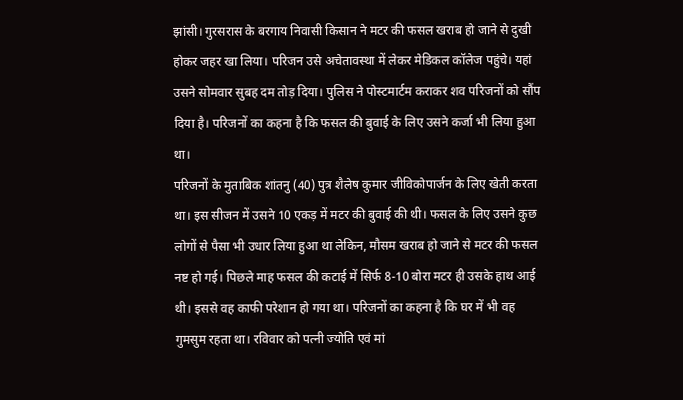झांसी। गुरसरास के बरगाय निवासी किसान ने मटर की फसल खराब हो जाने से दुखी होकर जहर खा लिया। परिजन उसे अचेतावस्था में लेकर मेडिकल कॉलेज पहुंचे। यहां उसने सोमवार सुबह दम तोड़ दिया। पुलिस ने पोस्टमार्टम कराकर शव परिजनों को सौंप दिया है। परिजनों का कहना है कि फसल की बुवाई के लिए उसने कर्जा भी लिया हुआ था।
परिजनों के मुताबिक शांतनु (40) पुत्र शैलेष कुमार जीविकोपार्जन के लिए खेती करता था। इस सीजन में उसने 10 एकड़ में मटर की बुवाई की थी। फसल के लिए उसने कुछ लोगों से पैसा भी उधार लिया हुआ था लेकिन, मौसम खराब हो जाने से मटर की फसल नष्ट हो गई। पिछले माह फसल की कटाई में सिर्फ 8-10 बोरा मटर ही उसके हाथ आई थी। इससे वह काफी परेशान हो गया था। परिजनों का कहना है कि घर में भी वह गुमसुम रहता था। रविवार को पत्नी ज्योति एवं मां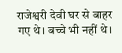राजेश्वरी देवी घर से बाहर गए थे। बच्चे भी नहीं थे।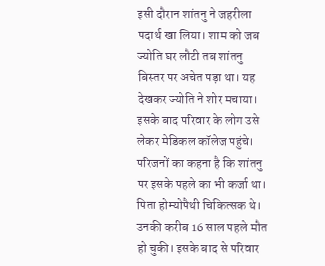इसी दौरान शांतनु ने जहरीला पदार्थ खा लिया। शाम को जब ज्योति घर लौटी तब शांतनु बिस्तर पर अचेत पड़ा था। यह देखकर ज्योति ने शोर मचाया। इसके बाद परिवार के लोग उसे लेकर मेडिकल कॉलेज पहुंचे। परिजनों का कहना है कि शांतनु पर इसके पहले का भी कर्जा था। पिता होम्योपैथी चिकित्सक थे। उनकी करीब 16 साल पहले मौत हो चुकी। इसके बाद से परिवार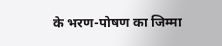के भरण-पोषण का जिम्मा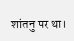शांतनु पर था।